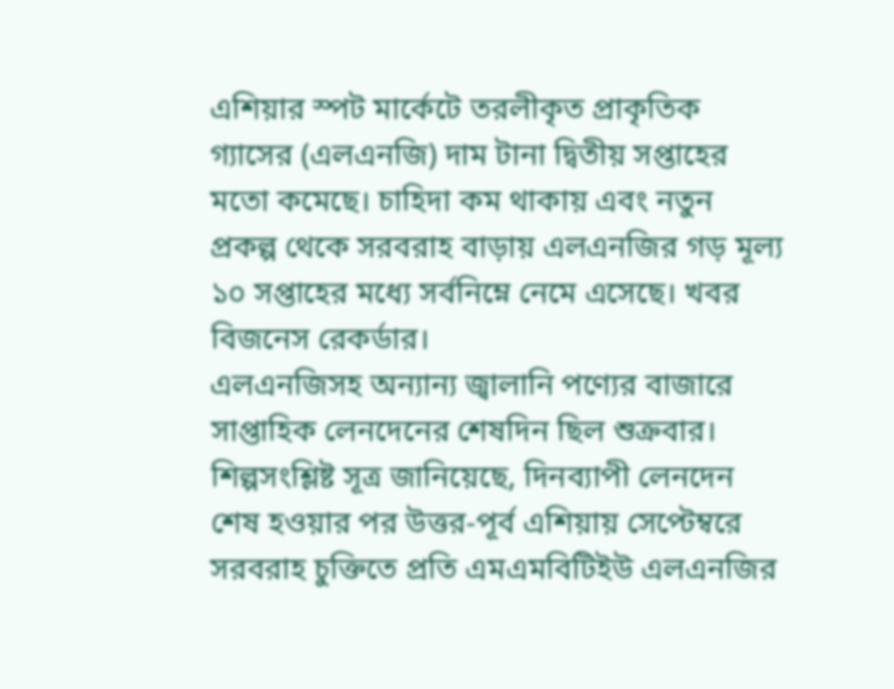এশিয়ার স্পট মার্কেটে তরলীকৃত প্রাকৃতিক গ্যাসের (এলএনজি) দাম টানা দ্বিতীয় সপ্তাহের মতো কমেছে। চাহিদা কম থাকায় এবং নতুন প্রকল্প থেকে সরবরাহ বাড়ায় এলএনজির গড় মূল্য ১০ সপ্তাহের মধ্যে সর্বনিম্নে নেমে এসেছে। খবর বিজনেস রেকর্ডার।
এলএনজিসহ অন্যান্য জ্বালানি পণ্যের বাজারে সাপ্তাহিক লেনদেনের শেষদিন ছিল শুক্রবার। শিল্পসংশ্লিষ্ট সূত্র জানিয়েছে, দিনব্যাপী লেনদেন শেষ হওয়ার পর উত্তর-পূর্ব এশিয়ায় সেপ্টেম্বরে সরবরাহ চুক্তিতে প্রতি এমএমবিটিইউ এলএনজির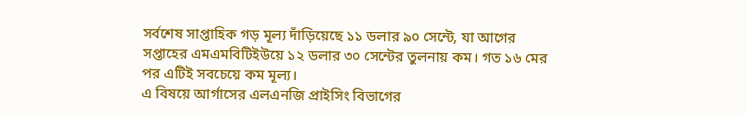সর্বশেষ সাপ্তাহিক গড় মূল্য দাঁড়িয়েছে ১১ ডলার ৯০ সেন্টে, যা আগের সপ্তাহের এমএমবিটিইউয়ে ১২ ডলার ৩০ সেন্টের তুলনায় কম। গত ১৬ মের পর এটিই সবচেয়ে কম মূল্য।
এ বিষয়ে আর্গাসের এলএনজি প্রাইসিং বিভাগের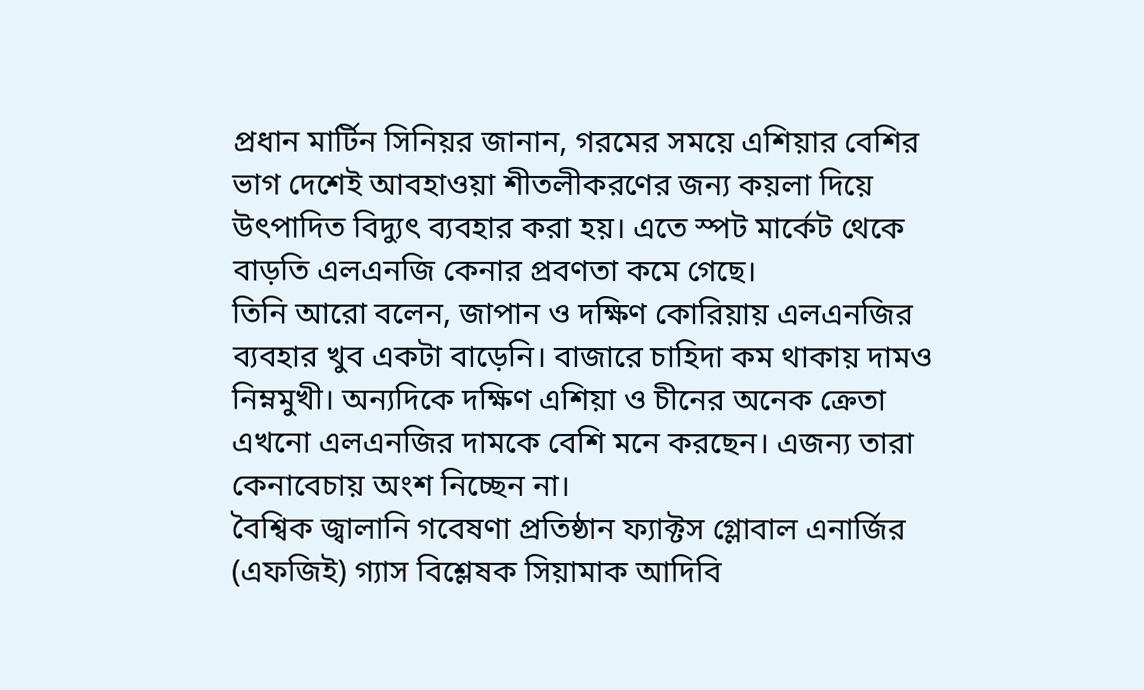প্রধান মার্টিন সিনিয়র জানান, গরমের সময়ে এশিয়ার বেশির ভাগ দেশেই আবহাওয়া শীতলীকরণের জন্য কয়লা দিয়ে উৎপাদিত বিদ্যুৎ ব্যবহার করা হয়। এতে স্পট মার্কেট থেকে বাড়তি এলএনজি কেনার প্রবণতা কমে গেছে।
তিনি আরো বলেন, জাপান ও দক্ষিণ কোরিয়ায় এলএনজির ব্যবহার খুব একটা বাড়েনি। বাজারে চাহিদা কম থাকায় দামও নিম্নমুখী। অন্যদিকে দক্ষিণ এশিয়া ও চীনের অনেক ক্রেতা এখনো এলএনজির দামকে বেশি মনে করছেন। এজন্য তারা কেনাবেচায় অংশ নিচ্ছেন না।
বৈশ্বিক জ্বালানি গবেষণা প্রতিষ্ঠান ফ্যাক্টস গ্লোবাল এনার্জির (এফজিই) গ্যাস বিশ্লেষক সিয়ামাক আদিবি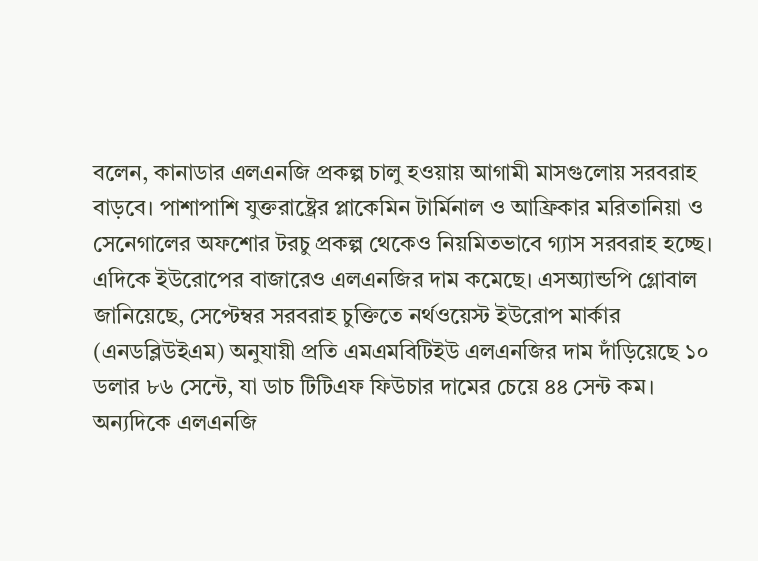বলেন, কানাডার এলএনজি প্রকল্প চালু হওয়ায় আগামী মাসগুলোয় সরবরাহ বাড়বে। পাশাপাশি যুক্তরাষ্ট্রের প্লাকেমিন টার্মিনাল ও আফ্রিকার মরিতানিয়া ও সেনেগালের অফশোর টরচু প্রকল্প থেকেও নিয়মিতভাবে গ্যাস সরবরাহ হচ্ছে।
এদিকে ইউরোপের বাজারেও এলএনজির দাম কমেছে। এসঅ্যান্ডপি গ্লোবাল জানিয়েছে, সেপ্টেম্বর সরবরাহ চুক্তিতে নর্থওয়েস্ট ইউরোপ মার্কার (এনডব্লিউইএম) অনুযায়ী প্রতি এমএমবিটিইউ এলএনজির দাম দাঁড়িয়েছে ১০ ডলার ৮৬ সেন্টে, যা ডাচ টিটিএফ ফিউচার দামের চেয়ে ৪৪ সেন্ট কম।
অন্যদিকে এলএনজি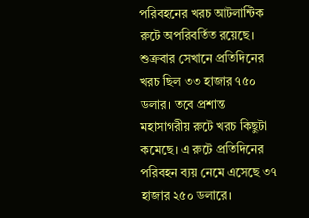পরিবহনের খরচ আটলান্টিক রুটে অপরিবর্তিত রয়েছে। শুক্রবার সেখানে প্রতিদিনের খরচ ছিল ৩৩ হাজার ৭৫০ ডলার। তবে প্রশান্ত মহাসাগরীয় রুটে খরচ কিছুটা কমেছে। এ রুটে প্রতিদিনের পরিবহন ব্যয় নেমে এসেছে ৩৭ হাজার ২৫০ ডলারে।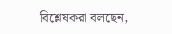বিশ্লেষকরা বলছেন,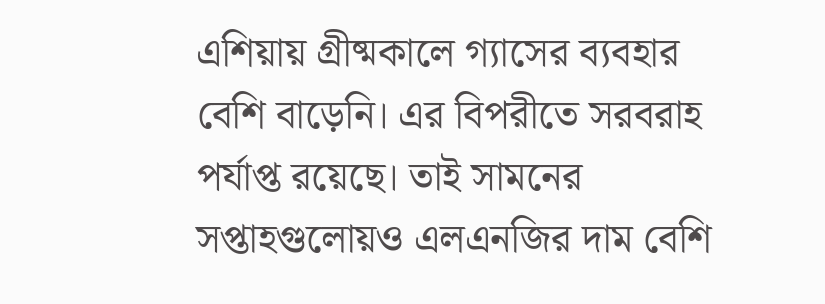এশিয়ায় গ্রীষ্মকালে গ্যাসের ব্যবহার বেশি বাড়েনি। এর বিপরীতে সরবরাহ পর্যাপ্ত রয়েছে। তাই সামনের সপ্তাহগুলোয়ও এলএনজির দাম বেশি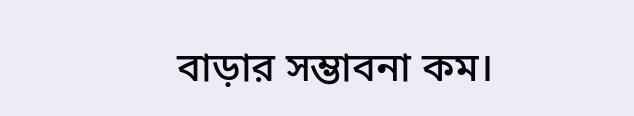বাড়ার সম্ভাবনা কম।